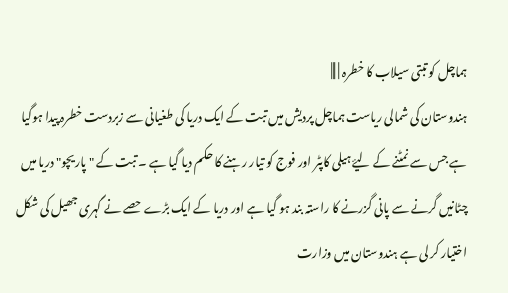ہماچل کو تبتی سیلاب کا خطرہ | |||
ہندوستان کی شمالی ریاست ہماچل پردیش میں تبت کے ایک دریا کی طغیانی سے زبردست خطرہ پیدا ہوگیا ہے جس سے نمٹنے کے لیۓ ہیلی کاپٹر اور فوج کو تیار رہنے کا حکم دیا گیا ہے ۔ تبت کے " پاریچو" دریا میں چٹانیں گرنے سے پانی گزرنے کا راستہ بند ہو گیا ہے اور دریا کے ایک بڑے حصے نے گہری جھیل کی شکل اختیار کر لی ہے ہندوستان میں وزارت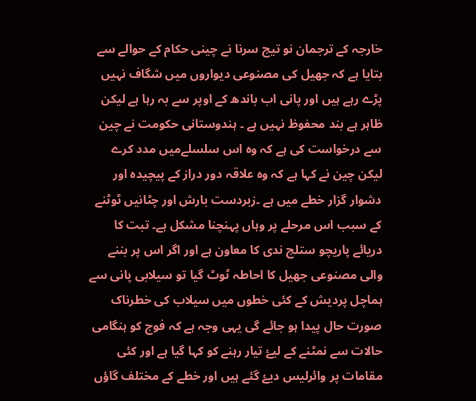خارجہ کے ترجمان نو تیج سرنا نے چینی حکام کے حوالے سے بتایا ہے کہ جھیل کی مصنوعی دیواروں میں شگاف نہیں پڑے رہے ہیں اور پانی اب باندھ کے اوپر سے بہ رہا ہے لیکن ظاہر ہے بند محفوظ نہیں ہے ۔ ہندوستانی حکومت نے چین سے درخواست کی ہے کہ وہ اس سلسلےمیں مدد کرے لیکن چین نے کہا ہے کہ وہ علاقہ دور دراز کے پیچیدہ اور دشوار گزار خطے میں ہے ۔زبردست بارش اور چٹانیں ٹوٹنے کے سبب اس مرحلے پر وہاں پہنچنا مشکل ہے۔ تبت کا دریائے پاریچو ستلج ندی کا معاون ہے اور اگر اس پر بننے والی مصنوعی جھیل کا احاطہ ٹوٹ گیا تو سیلابی پانی سے ہماچل پردیش کے کئی خطوں میں سیلاب کی خطرناک صورت حال پیدا ہو جائے گی یہی وجہ ہے کہ فوج کو ہنگامی حالات سے نمٹنے کے لیۓ تیار رہنے کو کہا گیا ہے اور کئی مقامات پر وائرلیس دیۓ گئے ہیں اور خطے کے مختلف گاؤں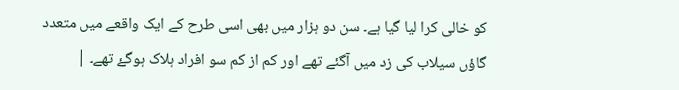کو خالی کرا لیا گيا ہے۔ سن دو ہزار میں بھی اسی طرح کے ایک واقعے میں متعدد گاؤں سیلاب کی زد میں آگئے تھے اور کم از کم سو افراد ہلاک ہوگۓ تھے۔ |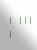| |||
|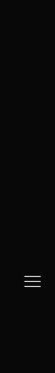|||